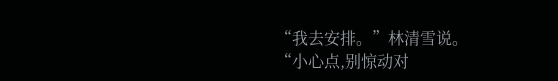“我去安排。”林清雪说。
“小心点,别惊动对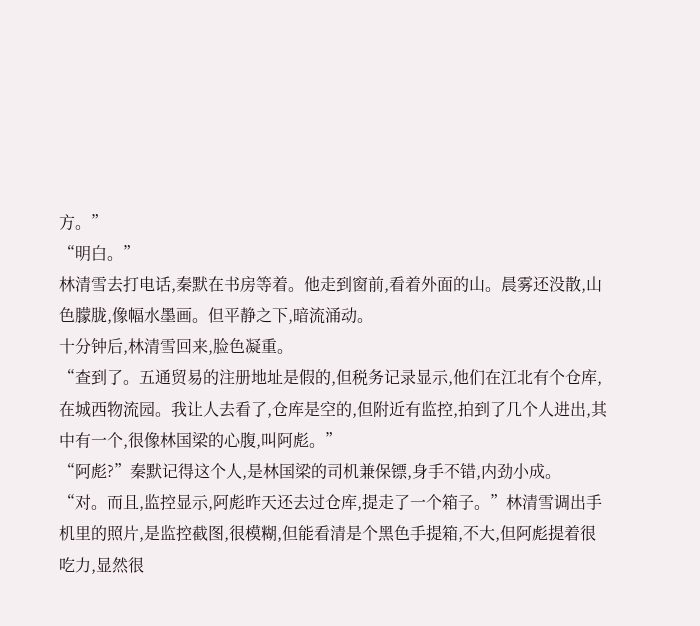方。”
“明白。”
林清雪去打电话,秦默在书房等着。他走到窗前,看着外面的山。晨雾还没散,山色朦胧,像幅水墨画。但平静之下,暗流涌动。
十分钟后,林清雪回来,脸色凝重。
“查到了。五通贸易的注册地址是假的,但税务记录显示,他们在江北有个仓库,在城西物流园。我让人去看了,仓库是空的,但附近有监控,拍到了几个人进出,其中有一个,很像林国梁的心腹,叫阿彪。”
“阿彪?”秦默记得这个人,是林国梁的司机兼保镖,身手不错,内劲小成。
“对。而且,监控显示,阿彪昨天还去过仓库,提走了一个箱子。”林清雪调出手机里的照片,是监控截图,很模糊,但能看清是个黑色手提箱,不大,但阿彪提着很吃力,显然很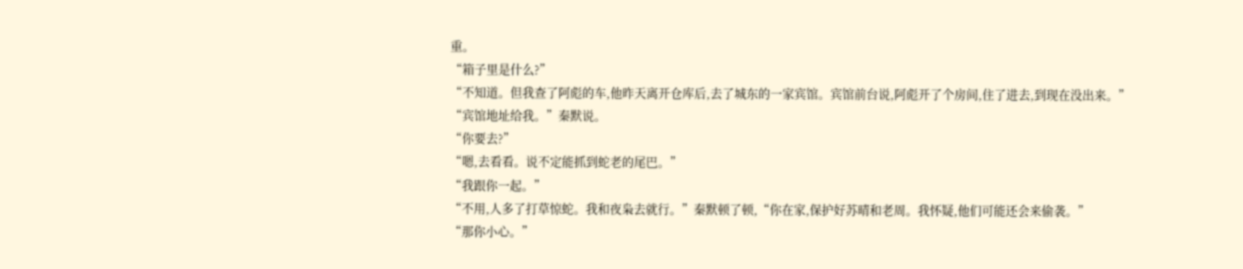重。
“箱子里是什么?”
“不知道。但我查了阿彪的车,他昨天离开仓库后,去了城东的一家宾馆。宾馆前台说,阿彪开了个房间,住了进去,到现在没出来。”
“宾馆地址给我。”秦默说。
“你要去?”
“嗯,去看看。说不定能抓到蛇老的尾巴。”
“我跟你一起。”
“不用,人多了打草惊蛇。我和夜枭去就行。”秦默顿了顿,“你在家,保护好苏晴和老周。我怀疑,他们可能还会来偷袭。”
“那你小心。”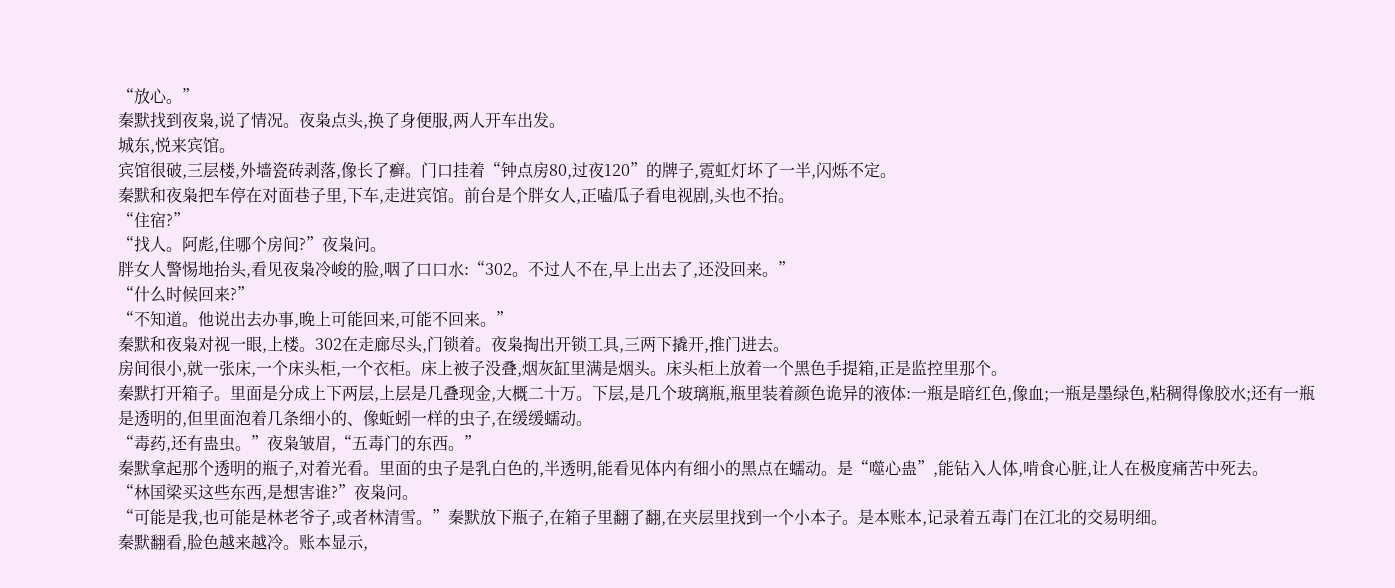“放心。”
秦默找到夜枭,说了情况。夜枭点头,换了身便服,两人开车出发。
城东,悦来宾馆。
宾馆很破,三层楼,外墙瓷砖剥落,像长了癣。门口挂着“钟点房80,过夜120”的牌子,霓虹灯坏了一半,闪烁不定。
秦默和夜枭把车停在对面巷子里,下车,走进宾馆。前台是个胖女人,正嗑瓜子看电视剧,头也不抬。
“住宿?”
“找人。阿彪,住哪个房间?”夜枭问。
胖女人警惕地抬头,看见夜枭冷峻的脸,咽了口口水:“302。不过人不在,早上出去了,还没回来。”
“什么时候回来?”
“不知道。他说出去办事,晚上可能回来,可能不回来。”
秦默和夜枭对视一眼,上楼。302在走廊尽头,门锁着。夜枭掏出开锁工具,三两下撬开,推门进去。
房间很小,就一张床,一个床头柜,一个衣柜。床上被子没叠,烟灰缸里满是烟头。床头柜上放着一个黑色手提箱,正是监控里那个。
秦默打开箱子。里面是分成上下两层,上层是几叠现金,大概二十万。下层,是几个玻璃瓶,瓶里装着颜色诡异的液体:一瓶是暗红色,像血;一瓶是墨绿色,粘稠得像胶水;还有一瓶是透明的,但里面泡着几条细小的、像蚯蚓一样的虫子,在缓缓蠕动。
“毒药,还有蛊虫。”夜枭皱眉,“五毒门的东西。”
秦默拿起那个透明的瓶子,对着光看。里面的虫子是乳白色的,半透明,能看见体内有细小的黑点在蠕动。是“噬心蛊”,能钻入人体,啃食心脏,让人在极度痛苦中死去。
“林国梁买这些东西,是想害谁?”夜枭问。
“可能是我,也可能是林老爷子,或者林清雪。”秦默放下瓶子,在箱子里翻了翻,在夹层里找到一个小本子。是本账本,记录着五毒门在江北的交易明细。
秦默翻看,脸色越来越冷。账本显示,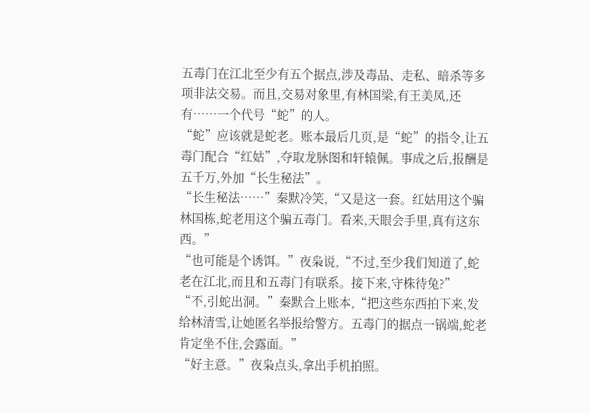五毒门在江北至少有五个据点,涉及毒品、走私、暗杀等多项非法交易。而且,交易对象里,有林国梁,有王美凤,还有……一个代号“蛇”的人。
“蛇”应该就是蛇老。账本最后几页,是“蛇”的指令,让五毒门配合“红姑”,夺取龙脉图和轩辕佩。事成之后,报酬是五千万,外加“长生秘法”。
“长生秘法……”秦默冷笑,“又是这一套。红姑用这个骗林国栋,蛇老用这个骗五毒门。看来,天眼会手里,真有这东西。”
“也可能是个诱饵。”夜枭说,“不过,至少我们知道了,蛇老在江北,而且和五毒门有联系。接下来,守株待兔?”
“不,引蛇出洞。”秦默合上账本,“把这些东西拍下来,发给林清雪,让她匿名举报给警方。五毒门的据点一锅端,蛇老肯定坐不住,会露面。”
“好主意。”夜枭点头,拿出手机拍照。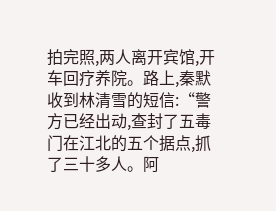拍完照,两人离开宾馆,开车回疗养院。路上,秦默收到林清雪的短信:“警方已经出动,查封了五毒门在江北的五个据点,抓了三十多人。阿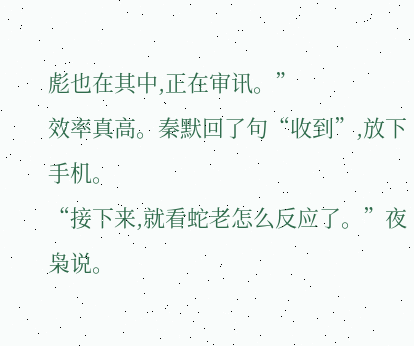彪也在其中,正在审讯。”
效率真高。秦默回了句“收到”,放下手机。
“接下来,就看蛇老怎么反应了。”夜枭说。